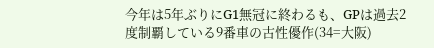今年は5年ぶりにG1無冠に終わるも、GPは過去2度制覇している9番車の古性優作(34=大阪)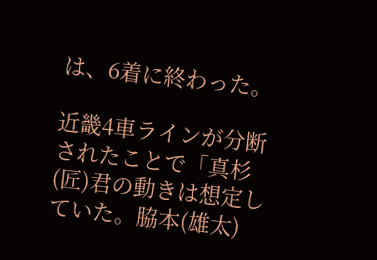は、6着に終わった。

近畿4車ラインが分断されたことで「真杉(匠)君の動きは想定していた。脇本(雄太)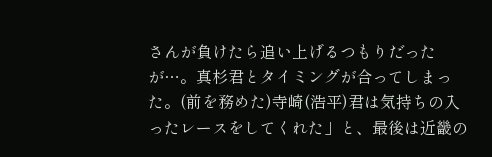さんが負けたら追い上げるつもりだったが…。真杉君とタイミングが合ってしまった。(前を務めた)寺崎(浩平)君は気持ちの入ったレースをしてくれた」と、最後は近畿の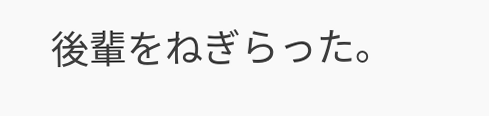後輩をねぎらった。